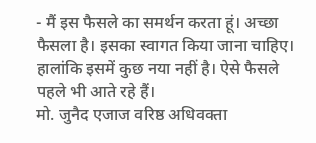- मैं इस फैसले का समर्थन करता हूं। अच्छा फैसला है। इसका स्वागत किया जाना चाहिए। हालांकि इसमें कुछ नया नहीं है। ऐसे फैसले पहले भी आते रहे हैं।
मो. जुनैद एजाज वरिष्ठ अधिवक्ता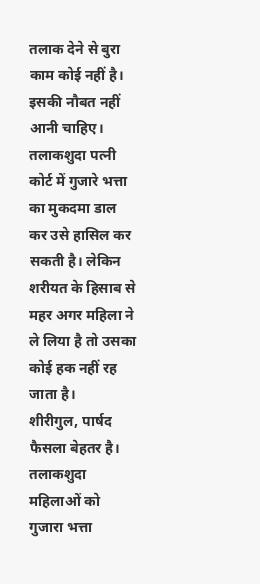तलाक देने से बुरा काम कोई नहीं है। इसकी नौबत नहीं आनी चाहिए। तलाकशुदा पत्नी कोर्ट में गुजारे भत्ता का मुकदमा डाल कर उसे हासिल कर सकती है। लेकिन शरीयत के हिसाब से महर अगर महिला ने ले लिया है तो उसका कोई हक नहीं रह जाता है।
शीरीगुल, पार्षद
फैसला बेहतर है। तलाकशुदा महिलाओं को गुजारा भत्ता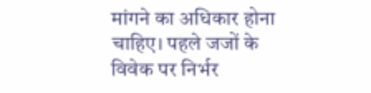मांगने का अधिकार होना चाहिए। पहले जजों के विवेक पर निर्भर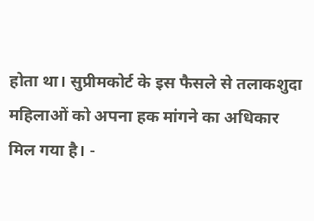होता था। सुप्रीमकोर्ट के इस फैसले से तलाकशुदा महिलाओं को अपना हक मांगने का अधिकार मिल गया है। -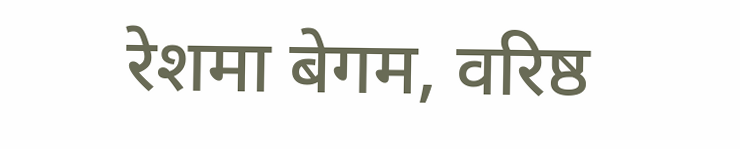रेशमा बेगम, वरिष्ठ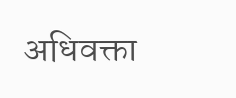अधिवक्ता